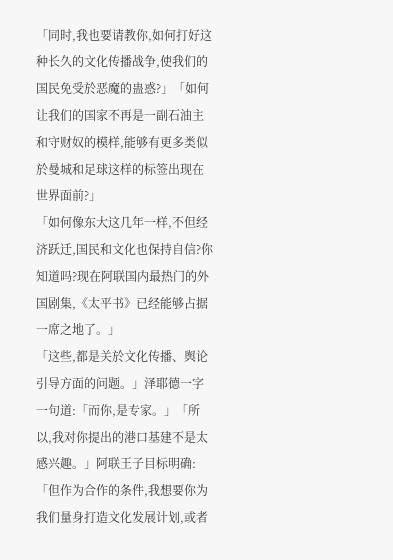「同时,我也要请教你,如何打好这种长久的文化传播战争,使我们的国民免受於恶魔的蛊惑?」「如何让我们的国家不再是一副石油主和守财奴的模样,能够有更多类似於曼城和足球这样的标签出现在世界面前?」
「如何像东大这几年一样,不但经济跃迁,国民和文化也保持自信?你知道吗?现在阿联国内最热门的外国剧集,《太平书》已经能够占据一席之地了。」
「这些,都是关於文化传播、舆论引导方面的问题。」泽耶德一字一句道:「而你,是专家。」「所以,我对你提出的港口基建不是太感兴趣。」阿联王子目标明确:「但作为合作的条件,我想要你为我们量身打造文化发展计划,或者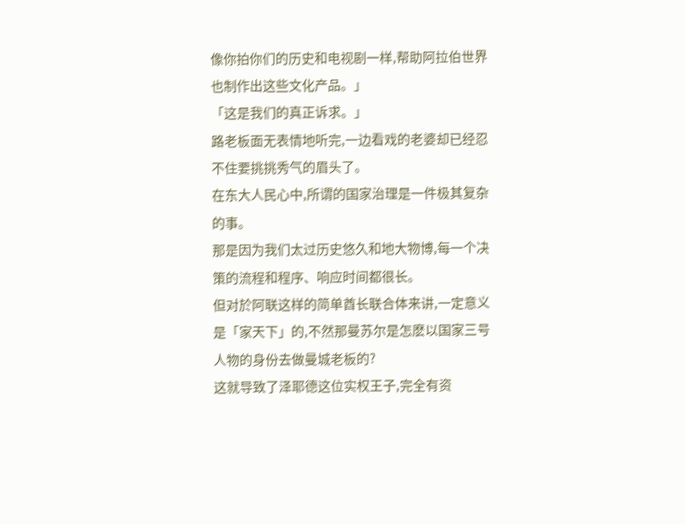像你拍你们的历史和电视剧一样,帮助阿拉伯世界也制作出这些文化产品。」
「这是我们的真正诉求。」
路老板面无表情地听完,一边看戏的老婆却已经忍不住要挑挑秀气的眉头了。
在东大人民心中,所谓的国家治理是一件极其复杂的事。
那是因为我们太过历史悠久和地大物博,每一个决策的流程和程序、响应时间都很长。
但对於阿联这样的简单酋长联合体来讲,一定意义是「家天下」的,不然那曼苏尔是怎麽以国家三号人物的身份去做曼城老板的?
这就导致了泽耶德这位实权王子,完全有资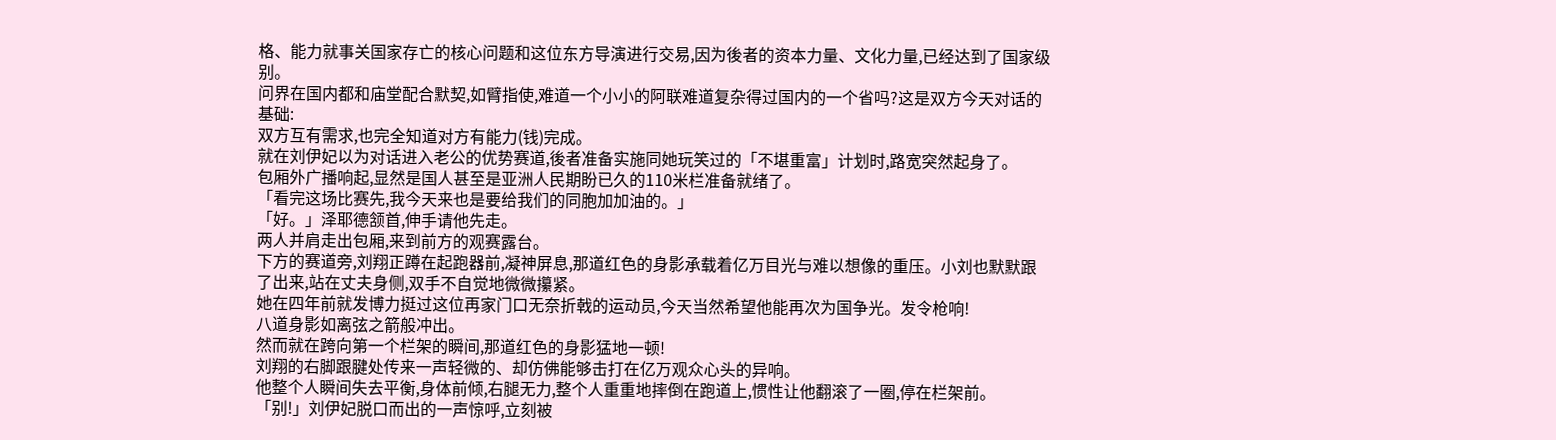格、能力就事关国家存亡的核心问题和这位东方导演进行交易,因为後者的资本力量、文化力量,已经达到了国家级别。
问界在国内都和庙堂配合默契,如臂指使,难道一个小小的阿联难道复杂得过国内的一个省吗?这是双方今天对话的基础:
双方互有需求,也完全知道对方有能力(钱)完成。
就在刘伊妃以为对话进入老公的优势赛道,後者准备实施同她玩笑过的「不堪重富」计划时,路宽突然起身了。
包厢外广播响起,显然是国人甚至是亚洲人民期盼已久的110米栏准备就绪了。
「看完这场比赛先,我今天来也是要给我们的同胞加加油的。」
「好。」泽耶德颔首,伸手请他先走。
两人并肩走出包厢,来到前方的观赛露台。
下方的赛道旁,刘翔正蹲在起跑器前,凝神屏息,那道红色的身影承载着亿万目光与难以想像的重压。小刘也默默跟了出来,站在丈夫身侧,双手不自觉地微微攥紧。
她在四年前就发博力挺过这位再家门口无奈折戟的运动员,今天当然希望他能再次为国争光。发令枪响!
八道身影如离弦之箭般冲出。
然而就在跨向第一个栏架的瞬间,那道红色的身影猛地一顿!
刘翔的右脚跟腱处传来一声轻微的、却仿佛能够击打在亿万观众心头的异响。
他整个人瞬间失去平衡,身体前倾,右腿无力,整个人重重地摔倒在跑道上,惯性让他翻滚了一圈,停在栏架前。
「别!」刘伊妃脱口而出的一声惊呼,立刻被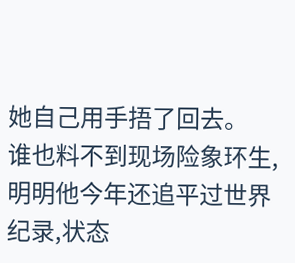她自己用手捂了回去。
谁也料不到现场险象环生,明明他今年还追平过世界纪录,状态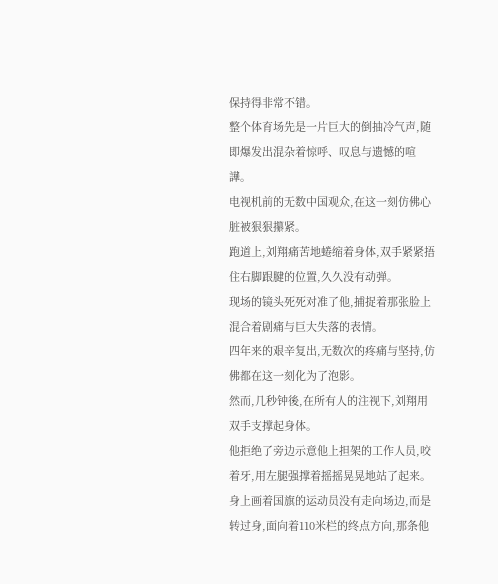保持得非常不错。
整个体育场先是一片巨大的倒抽冷气声,随即爆发出混杂着惊呼、叹息与遗憾的喧譁。
电视机前的无数中国观众,在这一刻仿佛心脏被狠狠攥紧。
跑道上,刘翔痛苦地蜷缩着身体,双手紧紧捂住右脚跟腱的位置,久久没有动弹。
现场的镜头死死对准了他,捕捉着那张脸上混合着剧痛与巨大失落的表情。
四年来的艰辛复出,无数次的疼痛与坚持,仿佛都在这一刻化为了泡影。
然而,几秒钟後,在所有人的注视下,刘翔用双手支撑起身体。
他拒绝了旁边示意他上担架的工作人员,咬着牙,用左腿强撑着摇摇晃晃地站了起来。
身上画着国旗的运动员没有走向场边,而是转过身,面向着110米栏的终点方向,那条他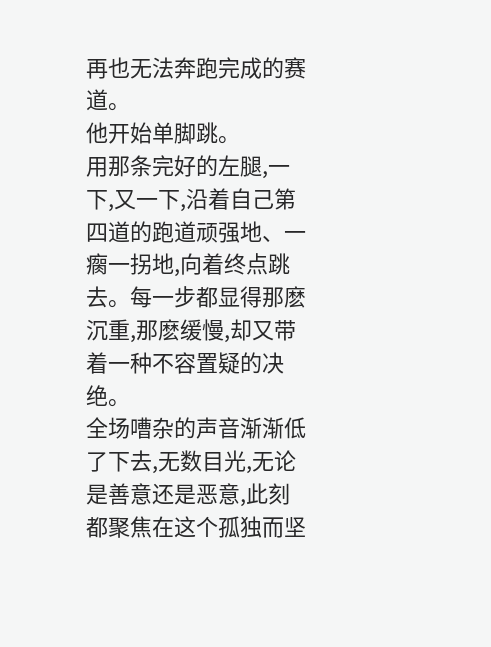再也无法奔跑完成的赛道。
他开始单脚跳。
用那条完好的左腿,一下,又一下,沿着自己第四道的跑道顽强地、一瘸一拐地,向着终点跳去。每一步都显得那麽沉重,那麽缓慢,却又带着一种不容置疑的决绝。
全场嘈杂的声音渐渐低了下去,无数目光,无论是善意还是恶意,此刻都聚焦在这个孤独而坚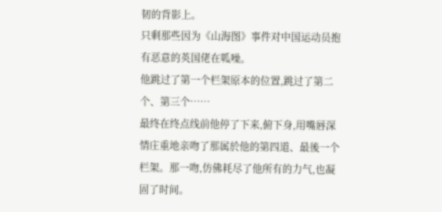韧的背影上。
只剩那些因为《山海图》事件对中国运动员抱有恶意的英国佬在呱噪。
他跳过了第一个栏架原本的位置,跳过了第二个、第三个……
最终在终点线前他停了下来,俯下身,用嘴唇深情庄重地亲吻了那属於他的第四道、最後一个栏架。那一吻,仿佛耗尽了他所有的力气,也凝固了时间。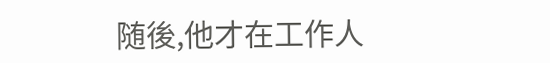随後,他才在工作人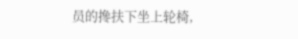员的搀扶下坐上轮椅,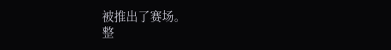被推出了赛场。
整